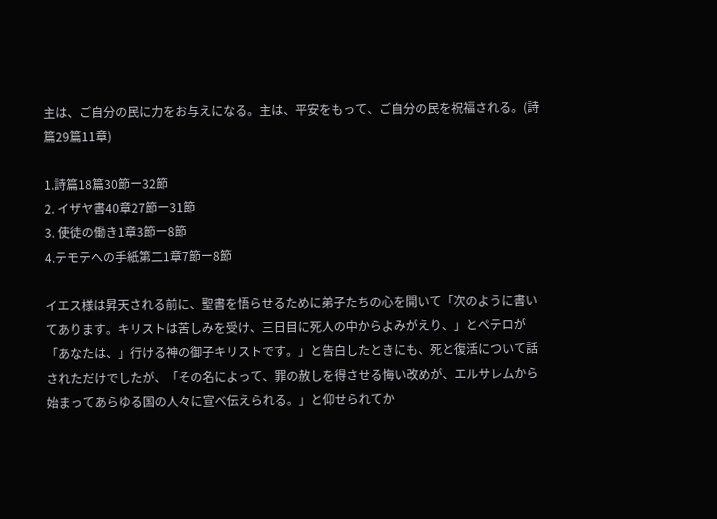主は、ご自分の民に力をお与えになる。主は、平安をもって、ご自分の民を祝福される。(詩篇29篇11章)

1.詩篇18篇30節ー32節
2. イザヤ書40章27節ー31節
3. 使徒の働き1章3節ー8節
4.テモテへの手紙第二1章7節ー8節

イエス様は昇天される前に、聖書を悟らせるために弟子たちの心を開いて「次のように書いてあります。キリストは苦しみを受け、三日目に死人の中からよみがえり、」とペテロが「あなたは、」行ける神の御子キリストです。」と告白したときにも、死と復活について話されただけでしたが、「その名によって、罪の赦しを得させる悔い改めが、エルサレムから始まってあらゆる国の人々に宣べ伝えられる。」と仰せられてか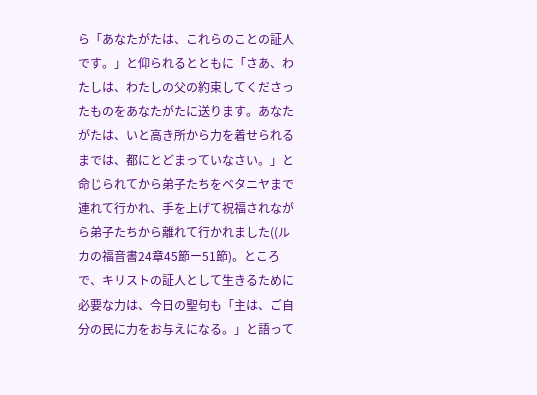ら「あなたがたは、これらのことの証人です。」と仰られるとともに「さあ、わたしは、わたしの父の約束してくださったものをあなたがたに送ります。あなたがたは、いと高き所から力を着せられるまでは、都にとどまっていなさい。」と命じられてから弟子たちをベタニヤまで連れて行かれ、手を上げて祝福されながら弟子たちから離れて行かれました((ルカの福音書24章45節ー51節)。ところで、キリストの証人として生きるために必要な力は、今日の聖句も「主は、ご自分の民に力をお与えになる。」と語って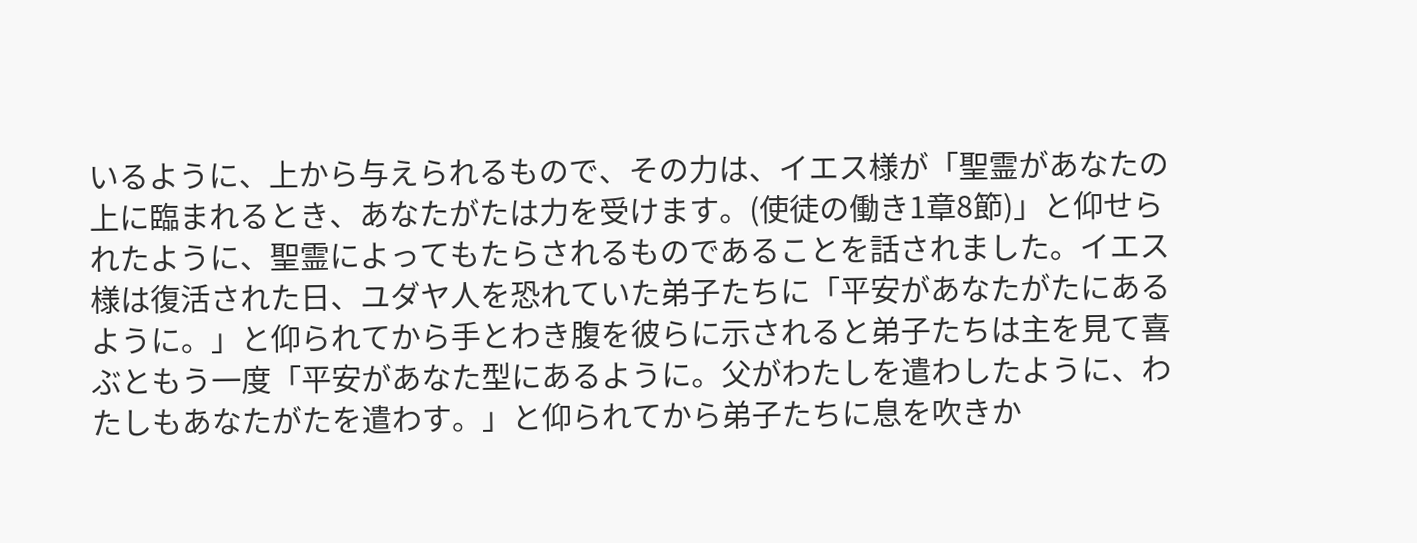いるように、上から与えられるもので、その力は、イエス様が「聖霊があなたの上に臨まれるとき、あなたがたは力を受けます。(使徒の働き1章8節)」と仰せられたように、聖霊によってもたらされるものであることを話されました。イエス様は復活された日、ユダヤ人を恐れていた弟子たちに「平安があなたがたにあるように。」と仰られてから手とわき腹を彼らに示されると弟子たちは主を見て喜ぶともう一度「平安があなた型にあるように。父がわたしを遣わしたように、わたしもあなたがたを遣わす。」と仰られてから弟子たちに息を吹きか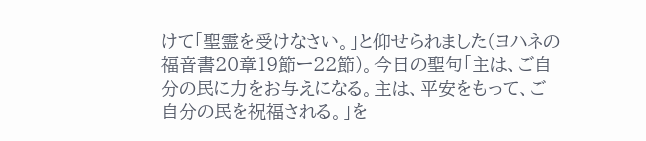けて「聖霊を受けなさい。」と仰せられました(ヨハネの福音書20章19節ー22節)。今日の聖句「主は、ご自分の民に力をお与えになる。主は、平安をもって、ご自分の民を祝福される。」を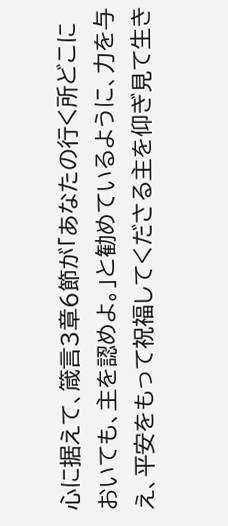心に据えて、箴言3章6節が「あなたの行く所どこにおいても、主を認めよ。」と勧めているように、力を与え、平安をもって祝福してくださる主を仰ぎ見て生き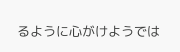るように心がけようでは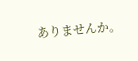ありませんか。